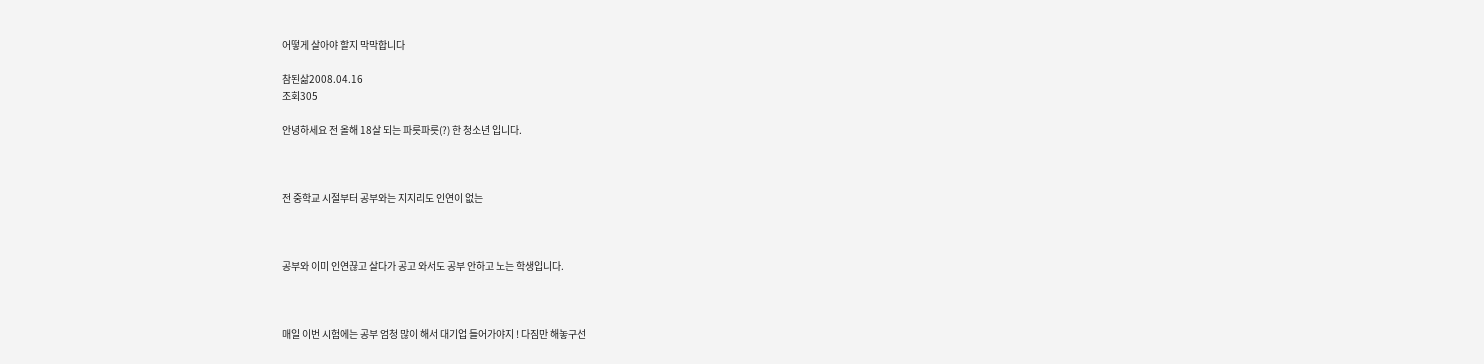어떻게 살아야 할지 막막합니다

참된삶2008.04.16
조회305

안녕하세요 전 올해 18살 되는 파릇파릇(?) 한 청소년 입니다.



전 중학교 시절부터 공부와는 지지리도 인연이 없는



공부와 이미 인연끊고 살다가 공고 와서도 공부 안하고 노는 학생입니다.



매일 이번 시험에는 공부 엄청 많이 해서 대기업 들어가야지 ! 다짐만 해놓구선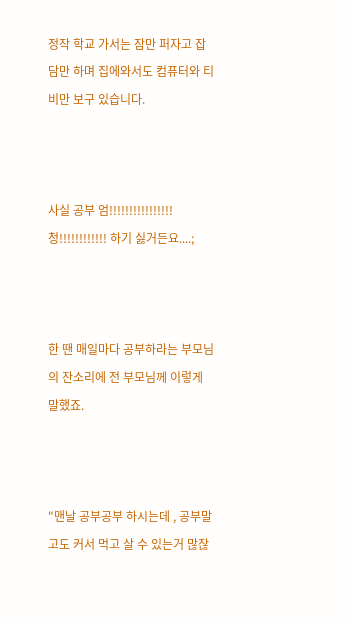정작 학교 가서는 잠만 퍼자고 잡담만 하며 집에와서도 컴퓨터와 티비만 보구 있습니다.



사실 공부 엄!!!!!!!!!!!!!!!!청!!!!!!!!!!!! 하기 싫거든요....;



한 땐 매일마다 공부하라는 부모님의 잔소리에 전 부모님께 이렇게 말했죠.



"맨날 공부공부 하시는데 , 공부말고도 커서 먹고 살 수 있는거 많잖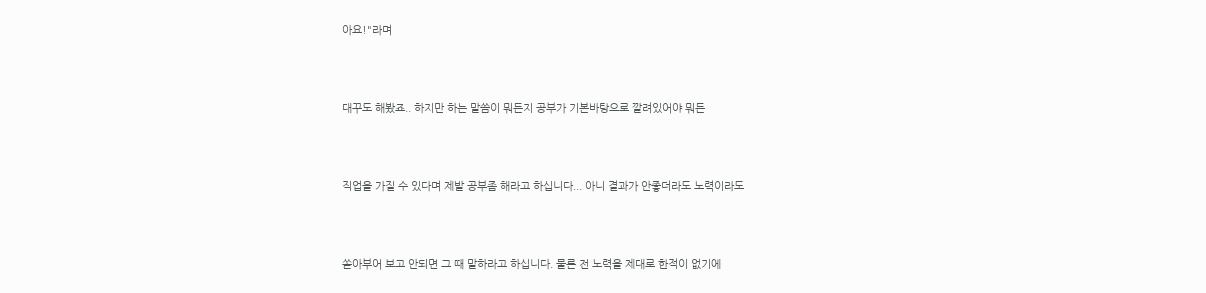아요!"라며



대꾸도 해봤죠.. 하지만 하는 말씀이 뭐든지 공부가 기본바탕으로 깔려있어야 뭐든



직업을 가질 수 있다며 제발 공부좀 해라고 하십니다... 아니 결과가 안좋더라도 노력이라도



쏟아부어 보고 안되면 그 때 말하라고 하십니다. 물론 전 노력을 제대로 한적이 없기에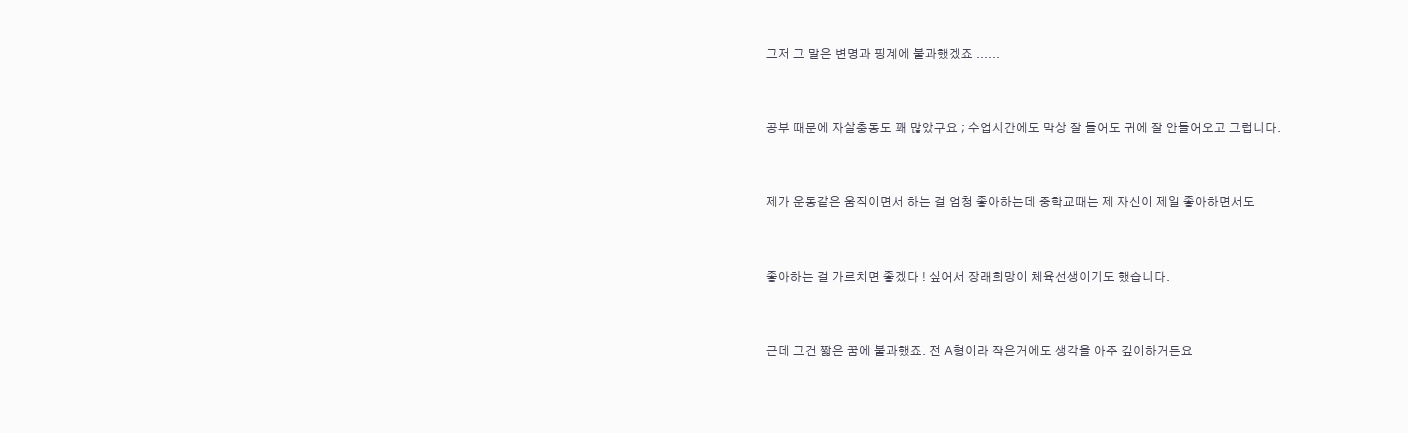그저 그 말은 변명과 핑계에 불과했겠죠 ......



공부 때문에 자살충동도 꽤 많았구요 ; 수업시간에도 막상 잘 들어도 귀에 잘 안들어오고 그럽니다.



제가 운동같은 움직이면서 하는 걸 엄청 좋아하는데 중학교때는 제 자신이 제일 좋아하면서도



좋아하는 걸 가르치면 좋겠다 ! 싶어서 장래희망이 체육선생이기도 했습니다.



근데 그건 짧은 꿈에 불과했죠. 전 A형이라 작은거에도 생각을 아주 깊이하거든요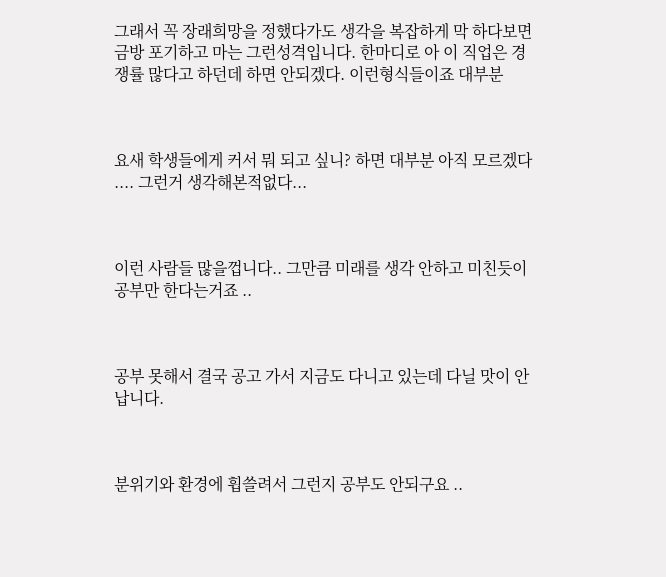그래서 꼭 장래희망을 정했다가도 생각을 복잡하게 막 하다보면 금방 포기하고 마는 그런성격입니다. 한마디로 아 이 직업은 경쟁률 많다고 하던데 하면 안되겠다. 이런형식들이죠 대부분



요새 학생들에게 커서 뭐 되고 싶니? 하면 대부분 아직 모르겠다 .... 그런거 생각해본적없다...



이런 사람들 많을껍니다.. 그만큼 미래를 생각 안하고 미친듯이 공부만 한다는거죠 ..



공부 못해서 결국 공고 가서 지금도 다니고 있는데 다닐 맛이 안납니다.



분위기와 환경에 휩쓸려서 그런지 공부도 안되구요 ..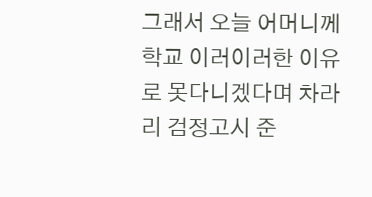그래서 오늘 어머니께 학교 이러이러한 이유로 못다니겠다며 차라리 검정고시 준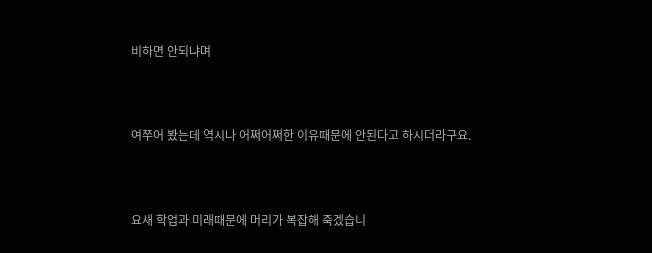비하면 안되냐며



여쭈어 봤는데 역시나 어쩌어쩌한 이유때문에 안된다고 하시더라구요.



요새 학업과 미래때문에 머리가 복잡해 죽겠습니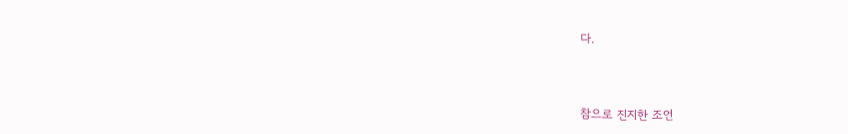다.



참으로 진지한 조언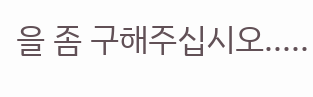을 좀 구해주십시오.....